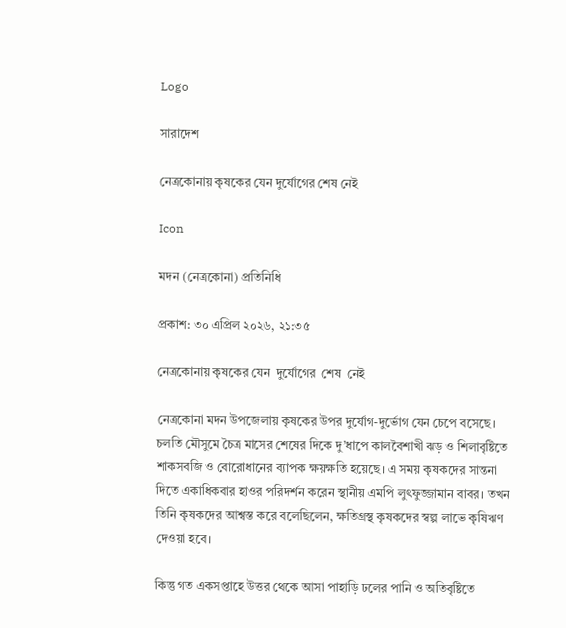Logo

সারাদেশ

নেত্রকোনায় কৃষকের যেন দুর্যোগের শেষ নেই

Icon

মদন (নেত্রকোনা) প্রতিনিধি

প্রকাশ: ৩০ এপ্রিল ২০২৬, ২১:৩৫

নেত্রকোনায় কৃষকের যেন  দুর্যোগের  শেষ  নেই

নেত্রকোনা মদন উপজেলায় কৃষকের উপর দুর্যোগ-দুর্ভোগ যেন চেপে বসেছে।  চলতি মৌসুমে চৈত্র মাসের শেষের দিকে দু’ধাপে কালবৈশাখী ঝড় ও শিলাবৃষ্টিতে শাকসবজি ও বোরোধানের ব্যাপক ক্ষয়ক্ষতি হয়েছে। এ সময় কৃষকদের সান্তনা দিতে একাধিকবার হাওর পরিদর্শন করেন স্থানীয় এমপি লুৎফুজ্জামান বাবর। তখন তিনি কৃষকদের আশ্বস্ত করে বলেছিলেন, ক্ষতিগ্রস্থ কৃষকদের স্বল্প লাভে কৃষিঋণ দেওয়া হবে।

কিন্তু গত একসপ্তাহে উত্তর থেকে আসা পাহাড়ি ঢলের পানি ও অতিবৃষ্টিতে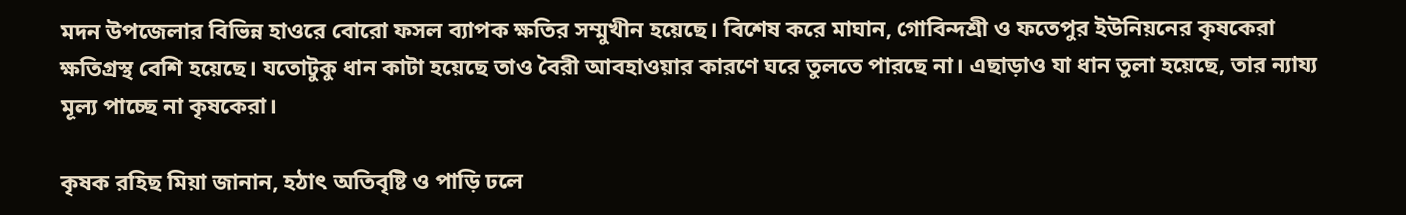মদন উপজেলার বিভিন্ন হাওরে বোরো ফসল ব্যাপক ক্ষতির সম্মুখীন হয়েছে। বিশেষ করে মাঘান, গোবিন্দশ্রী ও ফতেপুর ইউনিয়নের কৃষকেরা ক্ষতিগ্রস্থ বেশি হয়েছে। যতোটুকু ধান কাটা হয়েছে তাও বৈরী আবহাওয়ার কারণে ঘরে তুলতে পারছে না। এছাড়াও যা ধান তুলা হয়েছে, তার ন্যায্য মূল্য পাচ্ছে না কৃষকেরা।

কৃষক রহিছ মিয়া জানান, হঠাৎ অতিবৃষ্টি ও পাড়ি ঢলে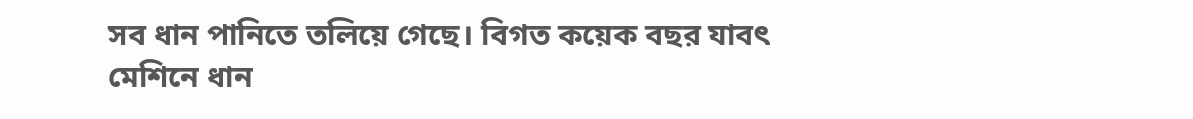সব ধান পানিতে তলিয়ে গেছে। বিগত কয়েক বছর যাবৎ মেশিনে ধান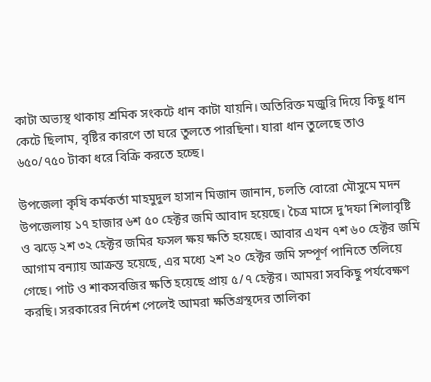কাটা অভ্যস্থ থাকায় শ্রমিক সংকটে ধান কাটা যায়নি। অতিরিক্ত মজুরি দিয়ে কিছু ধান কেটে ছিলাম, বৃষ্টির কারণে তা ঘরে তুলতে পারছিনা। যারা ধান তুলেছে তাও ৬৫০/৭৫০ টাকা ধরে বিক্রি করতে হচ্ছে।

উপজেলা কৃষি কর্মকর্তা মাহমুদুল হাসান মিজান জানান, চলতি বোরো মৌসুমে মদন উপজেলায় ১৭ হাজার ৬শ ৫০ হেক্টর জমি আবাদ হয়েছে। চৈত্র মাসে দু’দফা শিলাবৃষ্টি ও ঝড়ে ২শ ৩২ হেক্টর জমির ফসল ক্ষয় ক্ষতি হয়েছে। আবার এখন ৭শ ৬০ হেক্টর জমি আগাম বন্যায় আক্রন্ত হয়েছে, এর মধ্যে ২শ ২০ হেক্টর জমি সম্পূর্ণ পানিতে তলিয়ে গেছে। পাট ও শাকসবজির ক্ষতি হয়েছে প্রায় ৫/৭ হেক্টর। আমরা সবকিছু পর্যবেক্ষণ করছি। সরকারের নির্দেশ পেলেই আমরা ক্ষতিগ্রস্থদের তালিকা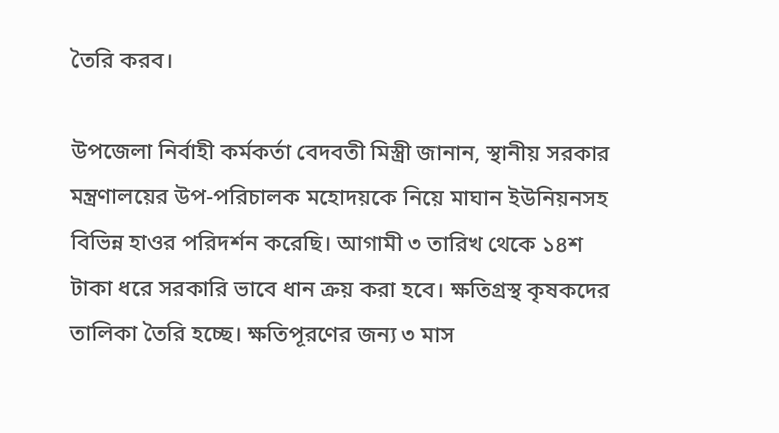তৈরি করব।

উপজেলা নির্বাহী কর্মকর্তা বেদবতী মিস্ত্রী জানান, স্থানীয় সরকার মন্ত্রণালয়ের উপ-পরিচালক মহোদয়কে নিয়ে মাঘান ইউনিয়নসহ বিভিন্ন হাওর পরিদর্শন করেছি। আগামী ৩ তারিখ থেকে ১৪শ টাকা ধরে সরকারি ভাবে ধান ক্রয় করা হবে। ক্ষতিগ্রস্থ কৃষকদের তালিকা তৈরি হচ্ছে। ক্ষতিপূরণের জন্য ৩ মাস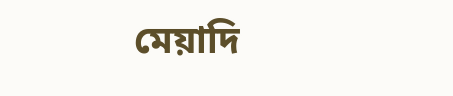মেয়াদি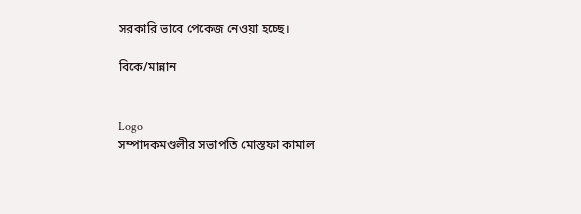সরকারি ভাবে পেকেজ নেওয়া হচ্ছে।

বিকে/মান্নান


Logo
সম্পাদকমণ্ডলীর সভাপতি মোস্তফা কামাল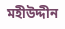মহীউদ্দীন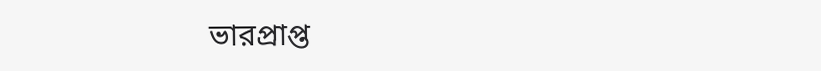ভারপ্রাপ্ত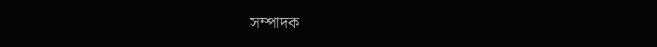সম্পাদক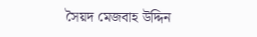সৈয়দ মেজবাহ উদ্দিন